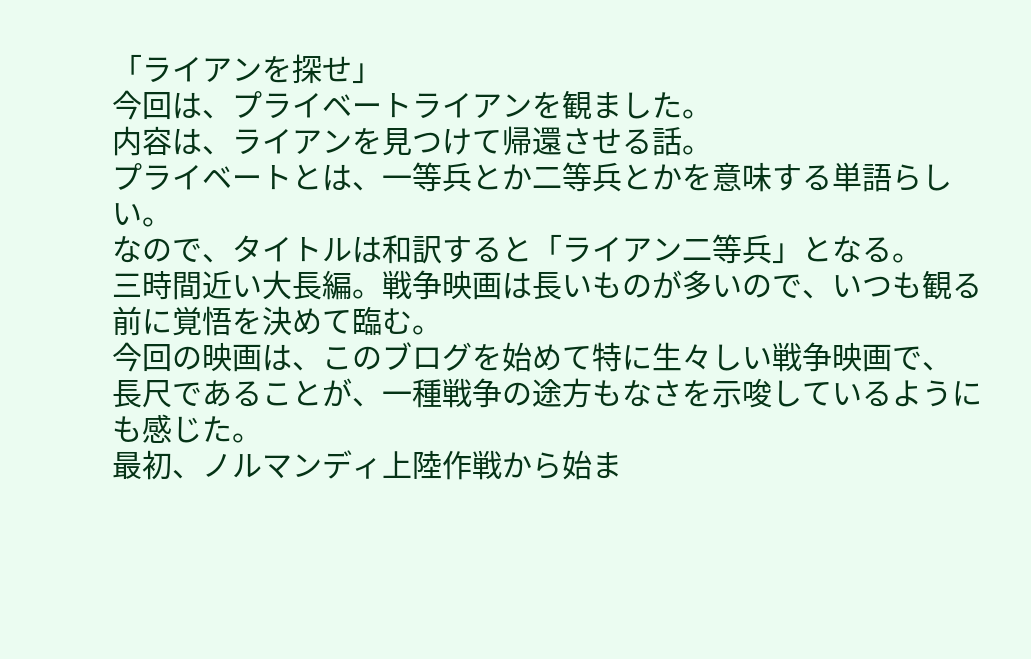「ライアンを探せ」
今回は、プライベートライアンを観ました。
内容は、ライアンを見つけて帰還させる話。
プライベートとは、一等兵とか二等兵とかを意味する単語らしい。
なので、タイトルは和訳すると「ライアン二等兵」となる。
三時間近い大長編。戦争映画は長いものが多いので、いつも観る前に覚悟を決めて臨む。
今回の映画は、このブログを始めて特に生々しい戦争映画で、
長尺であることが、一種戦争の途方もなさを示唆しているようにも感じた。
最初、ノルマンディ上陸作戦から始ま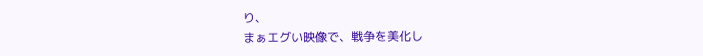り、
まぁエグい映像で、戦争を美化し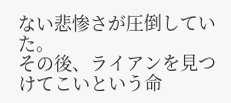ない悲惨さが圧倒していた。
その後、ライアンを見つけてこいという命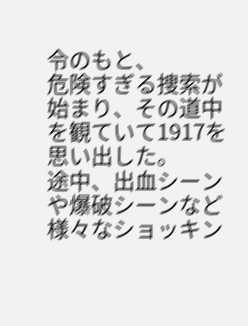令のもと、
危険すぎる捜索が始まり、その道中を観ていて1917を思い出した。
途中、出血シーンや爆破シーンなど様々なショッキン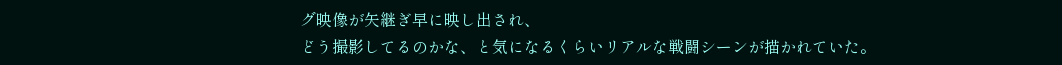グ映像が矢継ぎ早に映し出され、
どう撮影してるのかな、と気になるくらいリアルな戦闘シーンが描かれていた。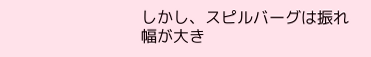しかし、スピルバーグは振れ幅が大き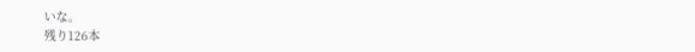いな。
残り126本